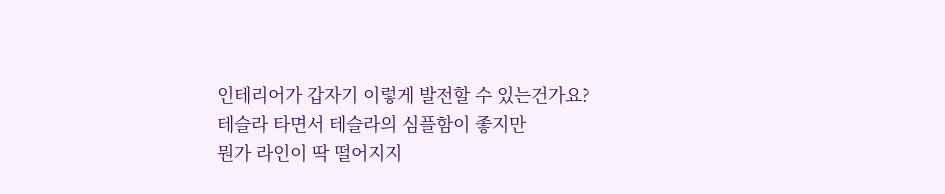인테리어가 갑자기 이렇게 발전할 수 있는건가요?
테슬라 타면서 테슬라의 심플함이 좋지만
뭔가 라인이 딱 떨어지지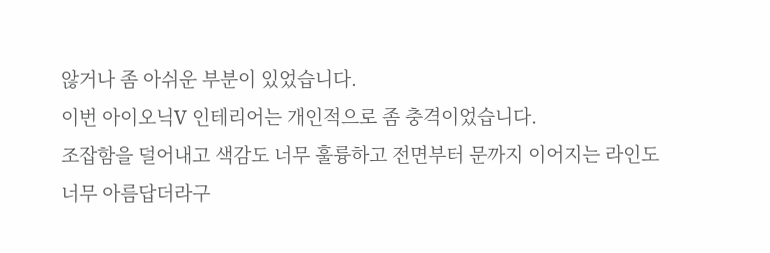않거나 좀 아쉬운 부분이 있었습니다.
이번 아이오닉V 인테리어는 개인적으로 좀 충격이었습니다.
조잡함을 덜어내고 색감도 너무 훌륭하고 전면부터 문까지 이어지는 라인도 너무 아름답더라구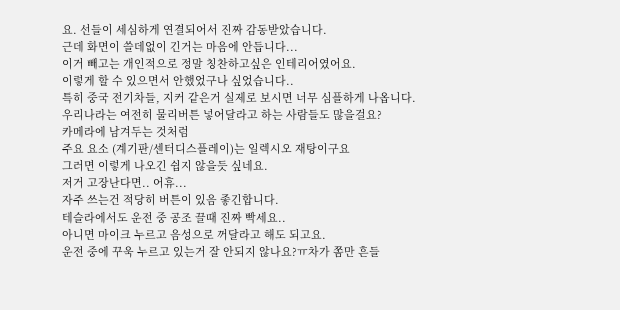요. 선들이 세심하게 연결되어서 진짜 감동받았습니다.
근데 화면이 쓸데없이 긴거는 마음에 안듭니다...
이거 빼고는 개인적으로 정말 칭찬하고싶은 인테리어였어요.
이렇게 할 수 있으면서 안했었구나 싶었습니다..
특히 중국 전기차들, 지커 같은거 실제로 보시면 너무 심플하게 나옵니다.
우리나라는 여전히 물리버튼 넣어달라고 하는 사람들도 많을걸요?
카메라에 남겨두는 것처럼
주요 요소 (계기판/센터디스플레이)는 일렉시오 재탕이구요
그러면 이렇게 나오긴 쉽지 않을듯 싶네요.
저거 고장난다면.. 어휴...
자주 쓰는건 적당히 버튼이 있음 좋긴합니다.
테슬라에서도 운전 중 공조 끌때 진짜 빡세요..
아니면 마이크 누르고 음성으로 꺼달라고 해도 되고요.
운전 중에 꾸욱 누르고 있는거 잘 안되지 않나요?ㅠ차가 쫌만 흔들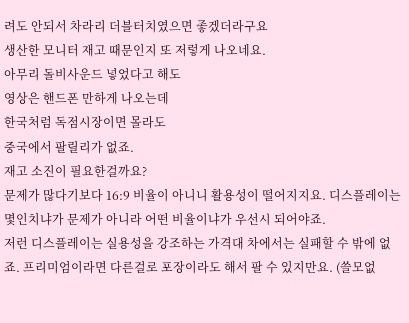려도 안되서 차라리 더블터치였으면 좋겠더라구요
생산한 모니터 재고 때문인지 또 저렇게 나오네요.
아무리 돌비사운드 넣었다고 해도
영상은 핸드폰 만하게 나오는데
한국처럼 독점시장이면 몰라도
중국에서 팔릴리가 없죠.
재고 소진이 필요한걸까요?
문제가 많다기보다 16:9 비율이 아니니 활용성이 떨어지지요. 디스플레이는 몇인치냐가 문제가 아니라 어떤 비율이냐가 우선시 되어야죠.
저런 디스플레이는 실용성을 강조하는 가격대 차에서는 실패할 수 밖에 없죠. 프리미엄이라면 다른걸로 포장이라도 해서 팔 수 있지만요. (쓸모없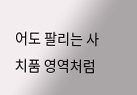어도 팔리는 사치품 영역처럼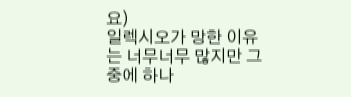요)
일렉시오가 망한 이유는 너무너무 많지만 그중에 하나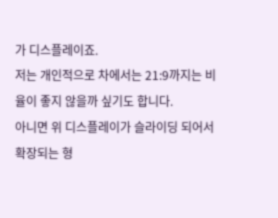가 디스플레이죠.
저는 개인적으로 차에서는 21:9까지는 비율이 좋지 않을까 싶기도 합니다.
아니면 위 디스플레이가 슬라이딩 되어서 확장되는 형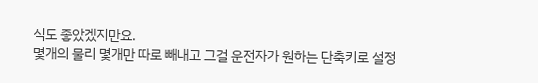식도 좋았겠지만요.
몇개의 물리 몇개만 따로 빼내고 그걸 운전자가 원하는 단축키로 설정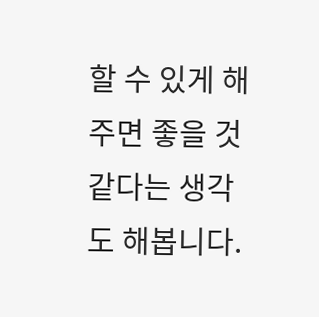할 수 있게 해주면 좋을 것 같다는 생각도 해봅니다.